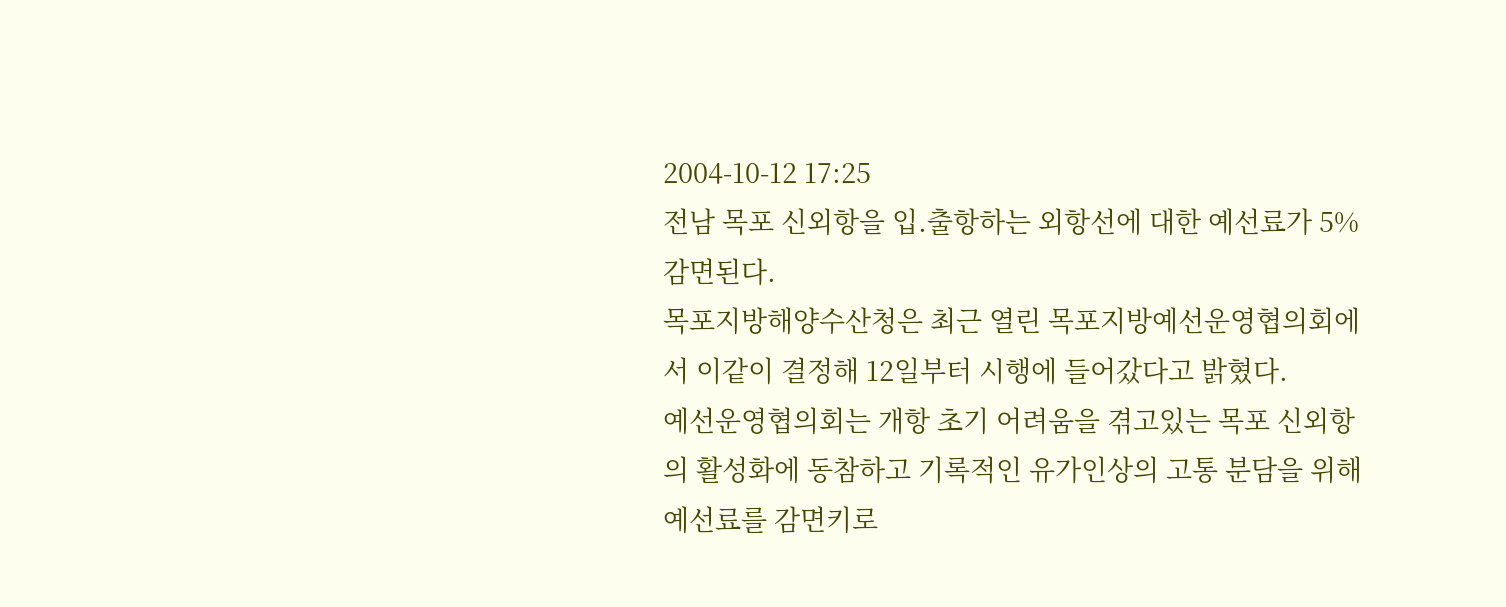2004-10-12 17:25
전남 목포 신외항을 입.출항하는 외항선에 대한 예선료가 5% 감면된다.
목포지방해양수산청은 최근 열린 목포지방예선운영협의회에서 이같이 결정해 12일부터 시행에 들어갔다고 밝혔다.
예선운영협의회는 개항 초기 어려움을 겪고있는 목포 신외항의 활성화에 동참하고 기록적인 유가인상의 고통 분담을 위해 예선료를 감면키로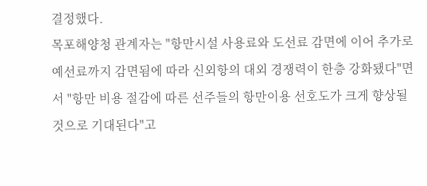결정했다.
목포해양청 관계자는 "항만시설 사용료와 도선료 감면에 이어 추가로 예선료까지 감면됨에 따라 신외항의 대외 경쟁력이 한층 강화됐다"면서 "항만 비용 절감에 따른 선주들의 항만이용 선호도가 크게 향상될 것으로 기대된다"고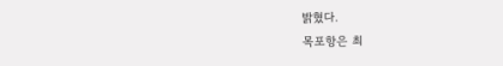밝혔다.
목포항은 최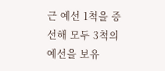근 예선 1척을 증선해 모두 3척의 예선을 보유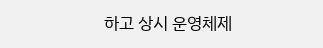하고 상시 운영체제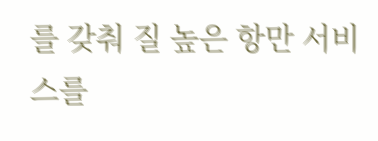를 갖춰 질 높은 항만 서비스를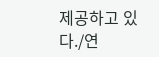제공하고 있다./연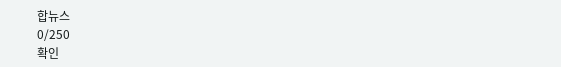합뉴스
0/250
확인